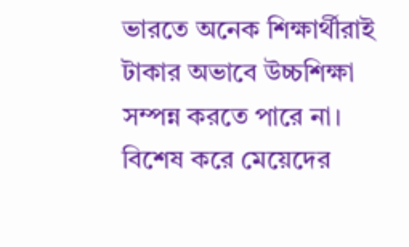ভারতে অনেক শিক্ষার্থীরাই টাকার অভাবে উচ্চশিক্ষা সম্পন্ন করতে পারে না। বিশেষ করে মেয়েদের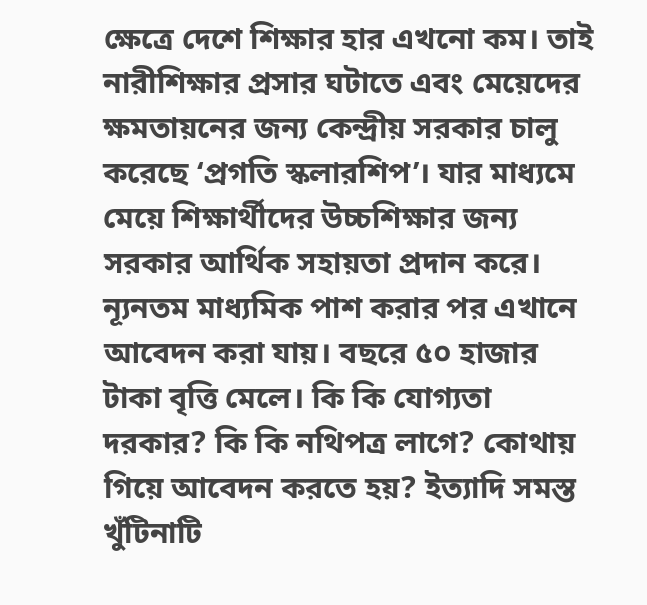ক্ষেত্রে দেশে শিক্ষার হার এখনো কম। তাই নারীশিক্ষার প্রসার ঘটাতে এবং মেয়েদের ক্ষমতায়নের জন্য কেন্দ্রীয় সরকার চালু করেছে ‘প্রগতি স্কলারশিপ’। যার মাধ্যমে মেয়ে শিক্ষার্থীদের উচ্চশিক্ষার জন্য সরকার আর্থিক সহায়তা প্রদান করে। ন্যূনতম মাধ্যমিক পাশ করার পর এখানে আবেদন করা যায়। বছরে ৫০ হাজার টাকা বৃত্তি মেলে। কি কি যোগ্যতা দরকার? কি কি নথিপত্র লাগে? কোথায় গিয়ে আবেদন করতে হয়? ইত্যাদি সমস্ত খুঁটিনাটি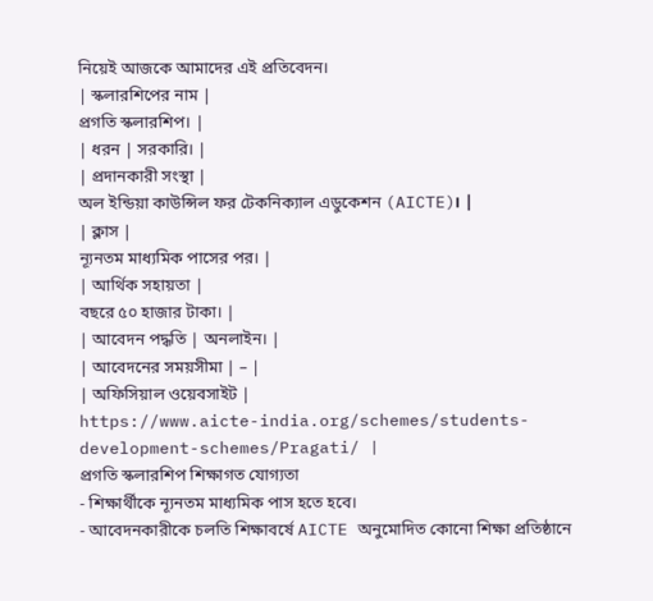নিয়েই আজকে আমাদের এই প্রতিবেদন।
| স্কলারশিপের নাম |
প্রগতি স্কলারশিপ। |
| ধরন | সরকারি। |
| প্রদানকারী সংস্থা |
অল ইন্ডিয়া কাউন্সিল ফর টেকনিক্যাল এডুকেশন (AICTE)। |
| ক্লাস |
ন্যূনতম মাধ্যমিক পাসের পর। |
| আর্থিক সহায়তা |
বছরে ৫০ হাজার টাকা। |
| আবেদন পদ্ধতি | অনলাইন। |
| আবেদনের সময়সীমা | – |
| অফিসিয়াল ওয়েবসাইট |
https://www.aicte-india.org/schemes/students-development-schemes/Pragati/ |
প্রগতি স্কলারশিপ শিক্ষাগত যোগ্যতা
- শিক্ষার্থীকে ন্যূনতম মাধ্যমিক পাস হতে হবে।
- আবেদনকারীকে চলতি শিক্ষাবর্ষে AICTE অনুমোদিত কোনো শিক্ষা প্রতিষ্ঠানে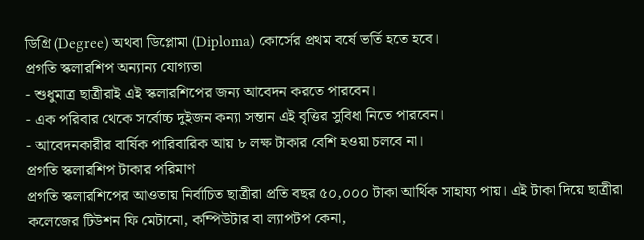ডিগ্রি (Degree) অথবা ডিপ্লোমা (Diploma) কোর্সের প্রথম বর্ষে ভর্তি হতে হবে।
প্রগতি স্কলারশিপ অন্যান্য যোগ্যতা
- শুধুমাত্র ছাত্রীরাই এই স্কলারশিপের জন্য আবেদন করতে পারবেন।
- এক পরিবার থেকে সর্বোচ্চ দুইজন কন্যা সন্তান এই বৃত্তির সুবিধা নিতে পারবেন।
- আবেদনকারীর বার্ষিক পারিবারিক আয় ৮ লক্ষ টাকার বেশি হওয়া চলবে না।
প্রগতি স্কলারশিপ টাকার পরিমাণ
প্রগতি স্কলারশিপের আওতায় নির্বাচিত ছাত্রীরা প্রতি বছর ৫০,০০০ টাকা আর্থিক সাহায্য পায়। এই টাকা দিয়ে ছাত্রীরা কলেজের টিউশন ফি মেটানো, কম্পিউটার বা ল্যাপটপ কেনা,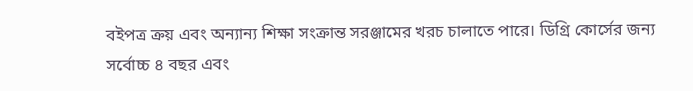বইপত্র ক্রয় এবং অন্যান্য শিক্ষা সংক্রান্ত সরঞ্জামের খরচ চালাতে পারে। ডিগ্রি কোর্সের জন্য সর্বোচ্চ ৪ বছর এবং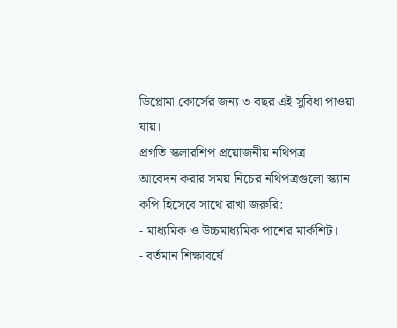ডিপ্লোমা কোর্সের জন্য ৩ বছর এই সুবিধা পাওয়া যায়।
প্রগতি স্কলারশিপ প্রয়োজনীয় নথিপত্র
আবেদন করার সময় নিচের নথিপত্রগুলো স্ক্যান কপি হিসেবে সাথে রাখা জরুরি:
- মাধ্যমিক ও উচ্চমাধ্যমিক পাশের মার্কশিট।
- বর্তমান শিক্ষাবর্ষে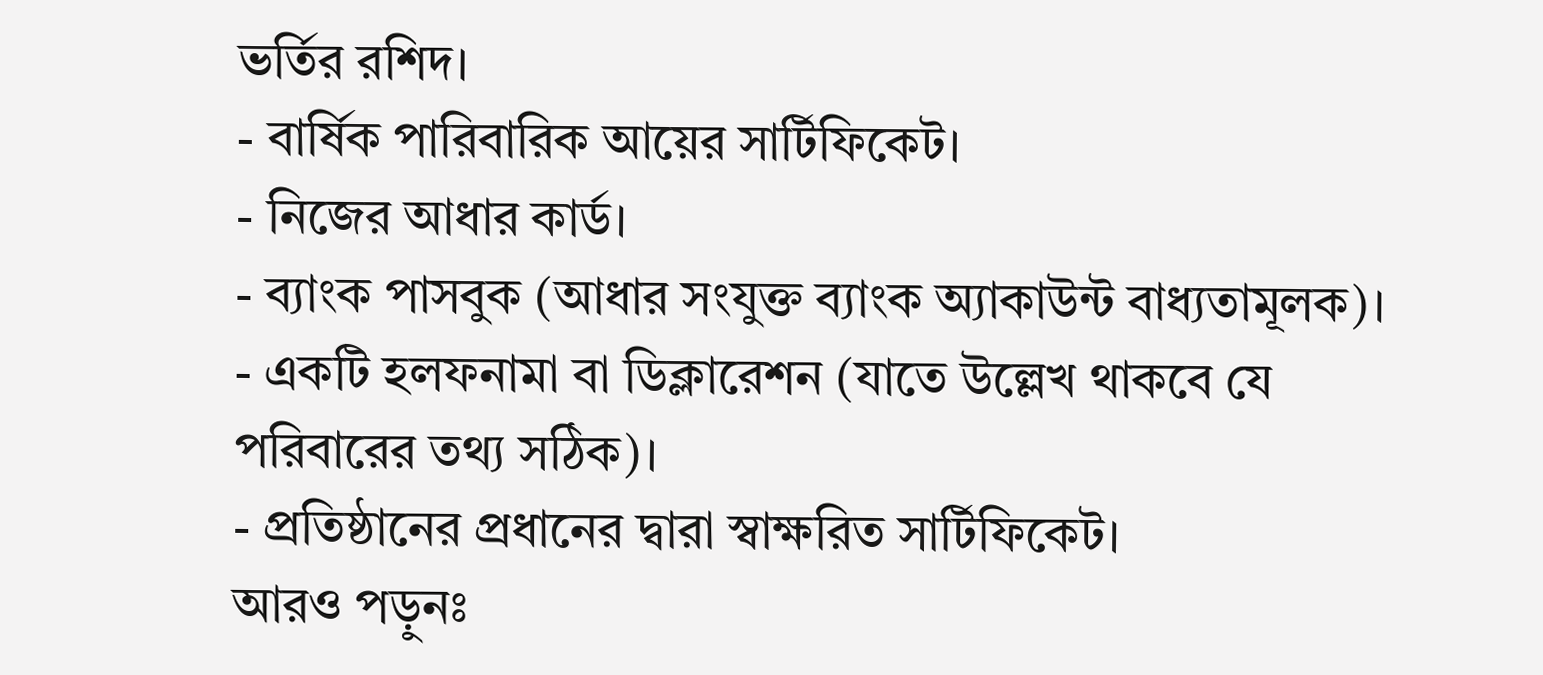ভর্তির রশিদ।
- বার্ষিক পারিবারিক আয়ের সার্টিফিকেট।
- নিজের আধার কার্ড।
- ব্যাংক পাসবুক (আধার সংযুক্ত ব্যাংক অ্যাকাউন্ট বাধ্যতামূলক)।
- একটি হলফনামা বা ডিক্লারেশন (যাতে উল্লেখ থাকবে যে পরিবারের তথ্য সঠিক)।
- প্রতিষ্ঠানের প্রধানের দ্বারা স্বাক্ষরিত সার্টিফিকেট।
আরও পড়ুনঃ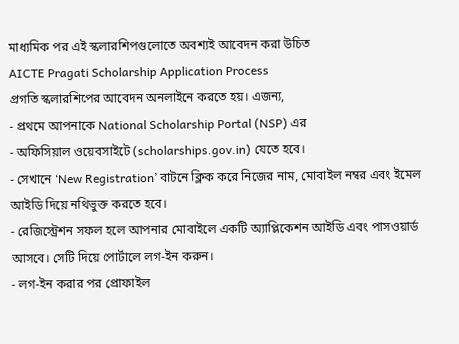মাধ্যমিক পর এই স্কলারশিপগুলোতে অবশ্যই আবেদন করা উচিত
AICTE Pragati Scholarship Application Process
প্রগতি স্কলারশিপের আবেদন অনলাইনে করতে হয়। এজন্য,
- প্রথমে আপনাকে National Scholarship Portal (NSP) এর
- অফিসিয়াল ওয়েবসাইটে (scholarships.gov.in) যেতে হবে।
- সেখানে ‘New Registration’ বাটনে ক্লিক করে নিজের নাম, মোবাইল নম্বর এবং ইমেল আইডি দিয়ে নথিভুক্ত করতে হবে।
- রেজিস্ট্রেশন সফল হলে আপনার মোবাইলে একটি অ্যাপ্লিকেশন আইডি এবং পাসওয়ার্ড আসবে। সেটি দিয়ে পোর্টালে লগ-ইন করুন।
- লগ-ইন করার পর প্রোফাইল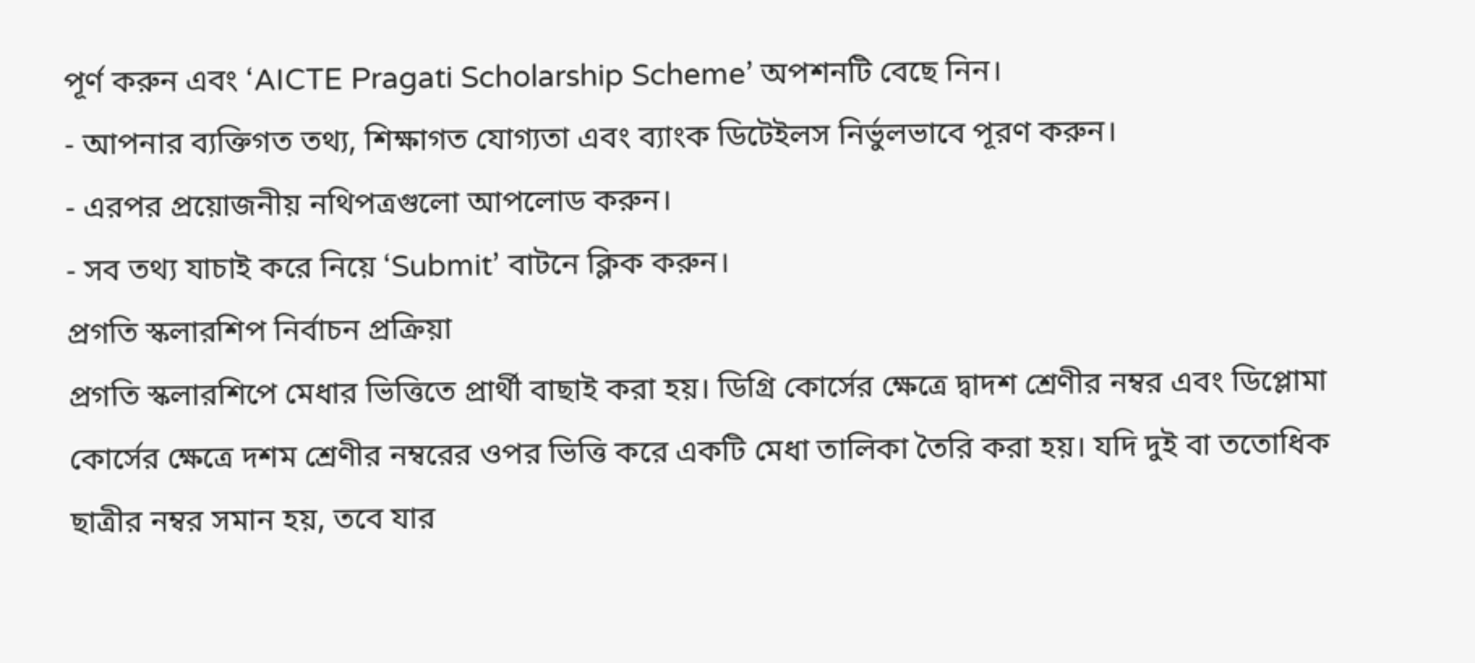পূর্ণ করুন এবং ‘AICTE Pragati Scholarship Scheme’ অপশনটি বেছে নিন।
- আপনার ব্যক্তিগত তথ্য, শিক্ষাগত যোগ্যতা এবং ব্যাংক ডিটেইলস নির্ভুলভাবে পূরণ করুন।
- এরপর প্রয়োজনীয় নথিপত্রগুলো আপলোড করুন।
- সব তথ্য যাচাই করে নিয়ে ‘Submit’ বাটনে ক্লিক করুন।
প্রগতি স্কলারশিপ নির্বাচন প্রক্রিয়া
প্রগতি স্কলারশিপে মেধার ভিত্তিতে প্রার্থী বাছাই করা হয়। ডিগ্রি কোর্সের ক্ষেত্রে দ্বাদশ শ্রেণীর নম্বর এবং ডিপ্লোমা কোর্সের ক্ষেত্রে দশম শ্রেণীর নম্বরের ওপর ভিত্তি করে একটি মেধা তালিকা তৈরি করা হয়। যদি দুই বা ততোধিক ছাত্রীর নম্বর সমান হয়, তবে যার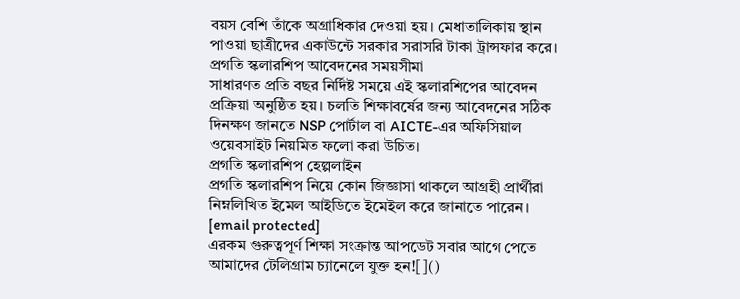বয়স বেশি তাঁকে অগ্রাধিকার দেওয়া হয়। মেধাতালিকায় স্থান পাওয়া ছাত্রীদের একাউন্টে সরকার সরাসরি টাকা ট্রান্সফার করে।
প্রগতি স্কলারশিপ আবেদনের সময়সীমা
সাধারণত প্রতি বছর নির্দিষ্ট সময়ে এই স্কলারশিপের আবেদন প্রক্রিয়া অনুষ্ঠিত হয়। চলতি শিক্ষাবর্ষের জন্য আবেদনের সঠিক দিনক্ষণ জানতে NSP পোর্টাল বা AICTE-এর অফিসিয়াল ওয়েবসাইট নিয়মিত ফলো করা উচিত।
প্রগতি স্কলারশিপ হেল্পলাইন
প্রগতি স্কলারশিপ নিয়ে কোন জিজ্ঞাসা থাকলে আগ্রহী প্রার্থীরা নিম্নলিখিত ইমেল আইডিতে ইমেইল করে জানাতে পারেন।
[email protected]
এরকম গুরুত্বপূর্ণ শিক্ষা সংক্রান্ত আপডেট সবার আগে পেতে আমাদের টেলিগ্রাম চ্যানেলে যুক্ত হন![]()